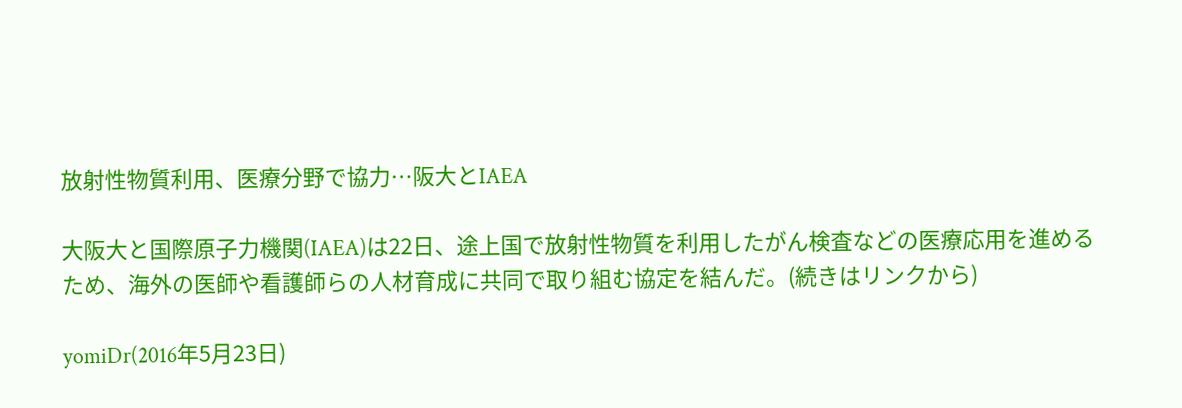放射性物質利用、医療分野で協力…阪大とIAEA

大阪大と国際原子力機関(IAEA)は22日、途上国で放射性物質を利用したがん検査などの医療応用を進めるため、海外の医師や看護師らの人材育成に共同で取り組む協定を結んだ。(続きはリンクから)

yomiDr(2016年5月23日)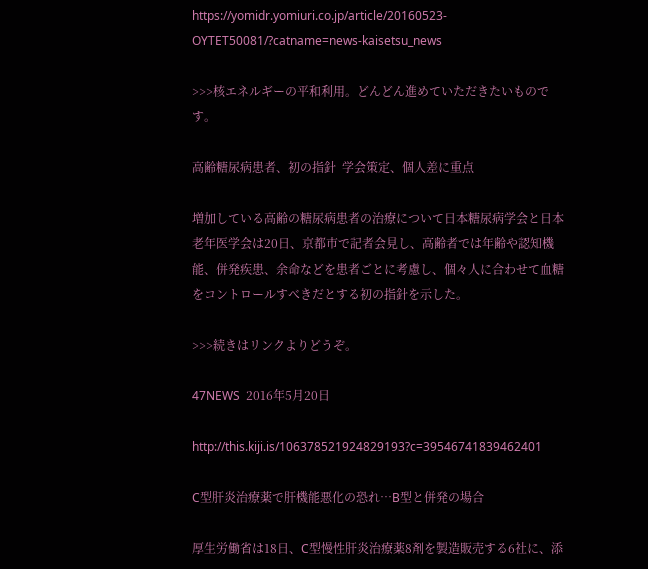https://yomidr.yomiuri.co.jp/article/20160523-OYTET50081/?catname=news-kaisetsu_news

>>>核エネルギーの平和利用。どんどん進めていただきたいものです。

高齢糖尿病患者、初の指針  学会策定、個人差に重点

増加している高齢の糖尿病患者の治療について日本糖尿病学会と日本老年医学会は20日、京都市で記者会見し、高齢者では年齢や認知機能、併発疾患、余命などを患者ごとに考慮し、個々人に合わせて血糖をコントロールすべきだとする初の指針を示した。

>>>続きはリンクよりどうぞ。

47NEWS  2016年5月20日

http://this.kiji.is/106378521924829193?c=39546741839462401

C型肝炎治療薬で肝機能悪化の恐れ…B型と併発の場合

厚生労働省は18日、C型慢性肝炎治療薬8剤を製造販売する6社に、添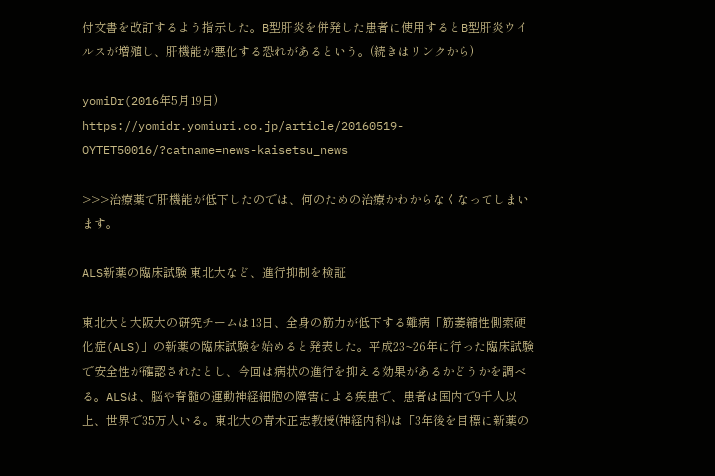付文書を改訂するよう指示した。B型肝炎を併発した患者に使用するとB型肝炎ウイルスが増殖し、肝機能が悪化する恐れがあるという。(続きはリンクから)

yomiDr(2016年5月19日)
https://yomidr.yomiuri.co.jp/article/20160519-OYTET50016/?catname=news-kaisetsu_news

>>>治療薬で肝機能が低下したのでは、何のための治療かわからなくなってしまいます。

ALS新薬の臨床試験 東北大など、進行抑制を検証

東北大と大阪大の研究チームは13日、全身の筋力が低下する難病「筋萎縮性側索硬化症(ALS)」の新薬の臨床試験を始めると発表した。平成23~26年に行った臨床試験で安全性が確認されたとし、今回は病状の進行を抑える効果があるかどうかを調べる。ALSは、脳や脊髄の運動神経細胞の障害による疾患で、患者は国内で9千人以上、世界で35万人いる。東北大の青木正志教授(神経内科)は「3年後を目標に新薬の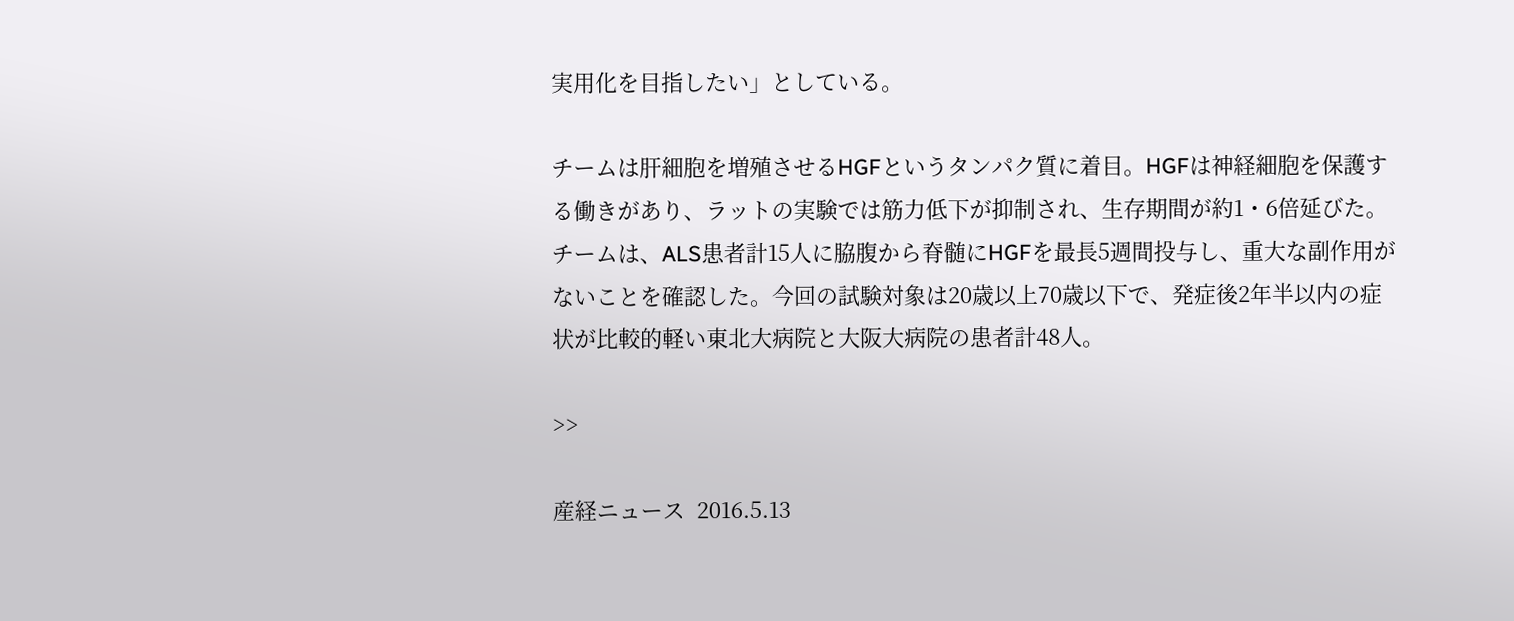実用化を目指したい」としている。

チームは肝細胞を増殖させるHGFというタンパク質に着目。HGFは神経細胞を保護する働きがあり、ラットの実験では筋力低下が抑制され、生存期間が約1・6倍延びた。チームは、ALS患者計15人に脇腹から脊髄にHGFを最長5週間投与し、重大な副作用がないことを確認した。今回の試験対象は20歳以上70歳以下で、発症後2年半以内の症状が比較的軽い東北大病院と大阪大病院の患者計48人。

>>

産経ニュース  2016.5.13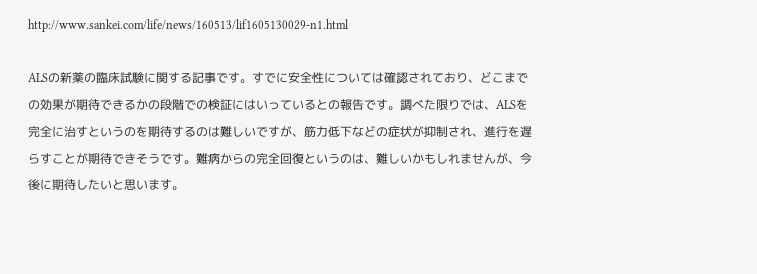http://www.sankei.com/life/news/160513/lif1605130029-n1.html

ALSの新薬の臨床試験に関する記事です。すでに安全性については確認されており、どこまでの効果が期待できるかの段階での検証にはいっているとの報告です。調べた限りでは、ALSを完全に治すというのを期待するのは難しいですが、筋力低下などの症状が抑制され、進行を遅らすことが期待できそうです。難病からの完全回復というのは、難しいかもしれませんが、今後に期待したいと思います。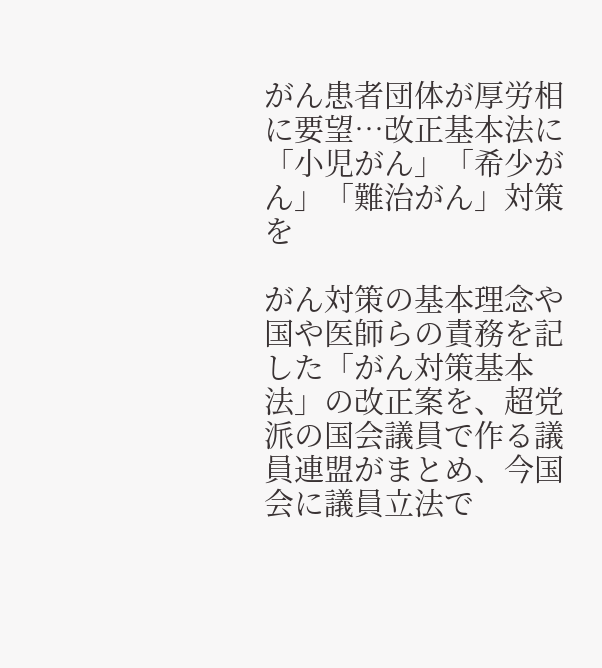がん患者団体が厚労相に要望…改正基本法に「小児がん」「希少がん」「難治がん」対策を

がん対策の基本理念や国や医師らの責務を記した「がん対策基本法」の改正案を、超党派の国会議員で作る議員連盟がまとめ、今国会に議員立法で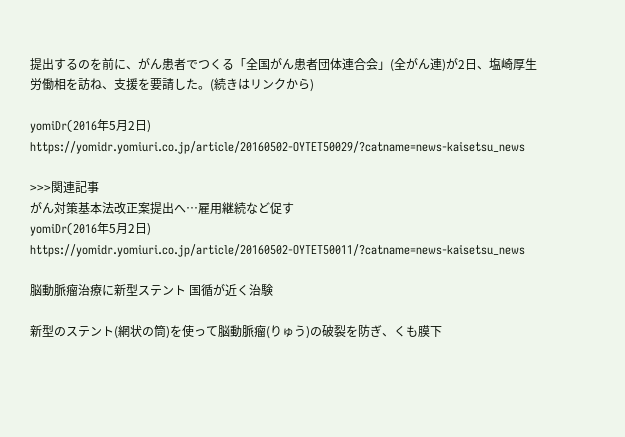提出するのを前に、がん患者でつくる「全国がん患者団体連合会」(全がん連)が2日、塩崎厚生労働相を訪ね、支援を要請した。(続きはリンクから)

yomiDr(2016年5月2日)
https://yomidr.yomiuri.co.jp/article/20160502-OYTET50029/?catname=news-kaisetsu_news

>>>関連記事
がん対策基本法改正案提出へ…雇用継続など促す
yomiDr(2016年5月2日)
https://yomidr.yomiuri.co.jp/article/20160502-OYTET50011/?catname=news-kaisetsu_news

脳動脈瘤治療に新型ステント 国循が近く治験

新型のステント(網状の筒)を使って脳動脈瘤(りゅう)の破裂を防ぎ、くも膜下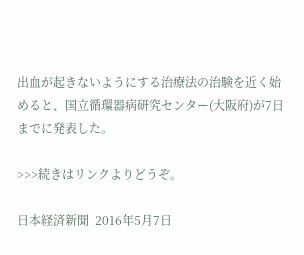出血が起きないようにする治療法の治験を近く始めると、国立循環器病研究センター(大阪府)が7日までに発表した。

>>>続きはリンクよりどうぞ。

日本経済新聞  2016年5月7日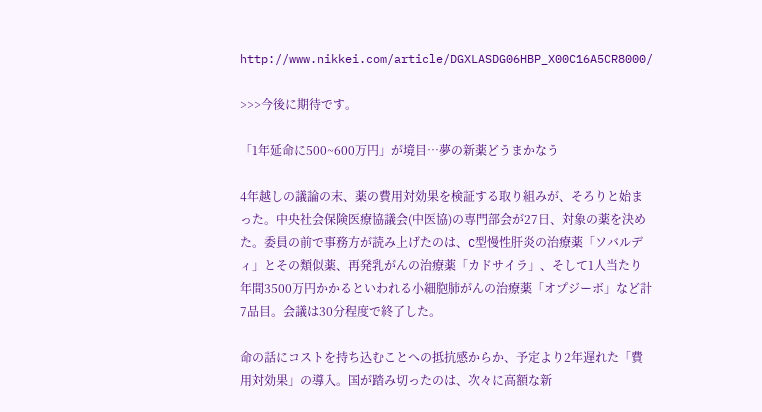http://www.nikkei.com/article/DGXLASDG06HBP_X00C16A5CR8000/

>>>今後に期待です。

「1年延命に500~600万円」が境目…夢の新薬どうまかなう

4年越しの議論の末、薬の費用対効果を検証する取り組みが、そろりと始まった。中央社会保険医療協議会(中医協)の専門部会が27日、対象の薬を決めた。委員の前で事務方が読み上げたのは、C型慢性肝炎の治療薬「ソバルディ」とその類似薬、再発乳がんの治療薬「カドサイラ」、そして1人当たり年間3500万円かかるといわれる小細胞肺がんの治療薬「オプジーボ」など計7品目。会議は30分程度で終了した。

命の話にコストを持ち込むことへの抵抗感からか、予定より2年遅れた「費用対効果」の導入。国が踏み切ったのは、次々に高額な新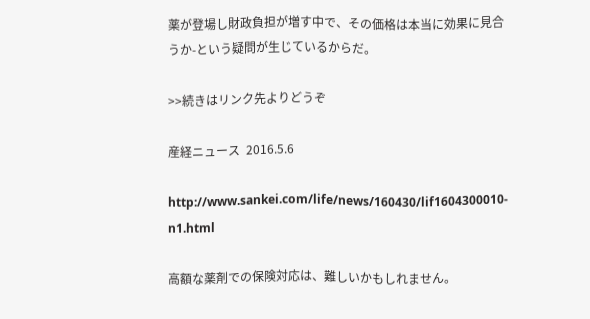薬が登場し財政負担が増す中で、その価格は本当に効果に見合うか-という疑問が生じているからだ。

>>続きはリンク先よりどうぞ

産経ニュース  2016.5.6

http://www.sankei.com/life/news/160430/lif1604300010-n1.html

高額な薬剤での保険対応は、難しいかもしれません。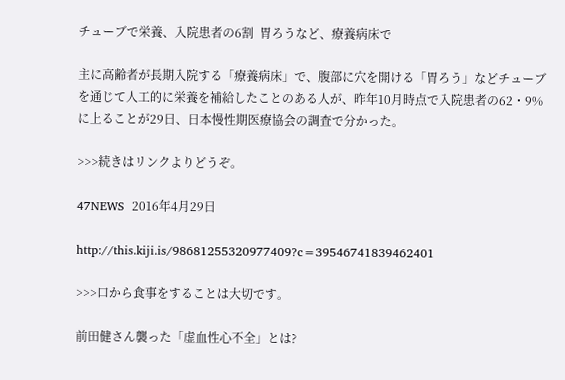チューブで栄養、入院患者の6割  胃ろうなど、療養病床で

主に高齢者が長期入院する「療養病床」で、腹部に穴を開ける「胃ろう」などチューブを通じて人工的に栄養を補給したことのある人が、昨年10月時点で入院患者の62・9%に上ることが29日、日本慢性期医療協会の調査で分かった。

>>>続きはリンクよりどうぞ。

47NEWS  2016年4月29日

http://this.kiji.is/98681255320977409?c=39546741839462401

>>>口から食事をすることは大切です。

前田健さん襲った「虚血性心不全」とは?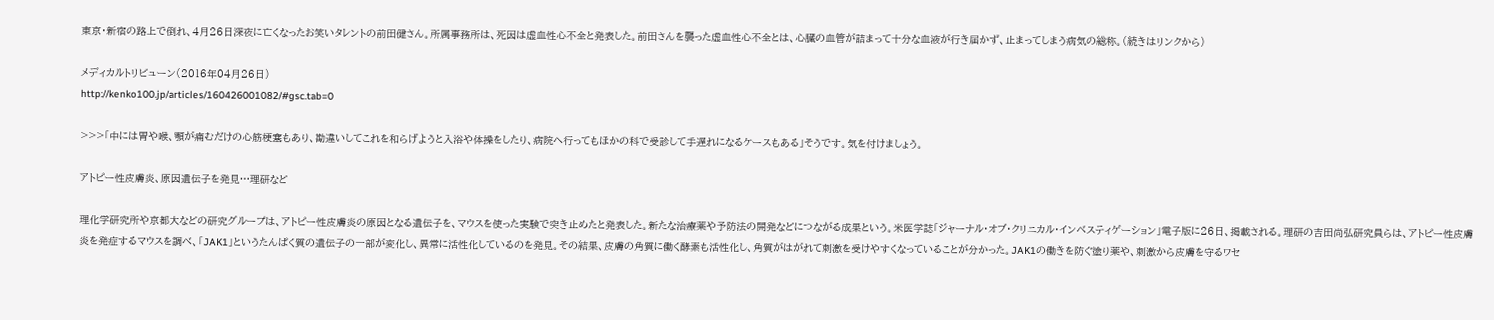東京・新宿の路上で倒れ、4月26日深夜に亡くなったお笑いタレントの前田健さん。所属事務所は、死因は虚血性心不全と発表した。前田さんを襲った虚血性心不全とは、心臓の血管が詰まって十分な血液が行き届かず、止まってしまう病気の総称。(続きはリンクから)

メディカルトリビューン(2016年04月26日)
http://kenko100.jp/articles/160426001082/#gsc.tab=0

>>>「中には胃や喉、顎が痛むだけの心筋梗塞もあり、勘違いしてこれを和らげようと入浴や体操をしたり、病院へ行ってもほかの科で受診して手遅れになるケースもある」そうです。気を付けましょう。

アトピー性皮膚炎、原因遺伝子を発見…理研など

理化学研究所や京都大などの研究グループは、アトピー性皮膚炎の原因となる遺伝子を、マウスを使った実験で突き止めたと発表した。新たな治療薬や予防法の開発などにつながる成果という。米医学誌「ジャーナル・オブ・クリニカル・インベスティゲーション」電子版に26日、掲載される。理研の吉田尚弘研究員らは、アトピー性皮膚炎を発症するマウスを調べ、「JAK1」というたんぱく質の遺伝子の一部が変化し、異常に活性化しているのを発見。その結果、皮膚の角質に働く酵素も活性化し、角質がはがれて刺激を受けやすくなっていることが分かった。JAK1の働きを防ぐ塗り薬や、刺激から皮膚を守るワセ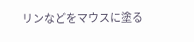リンなどをマウスに塗る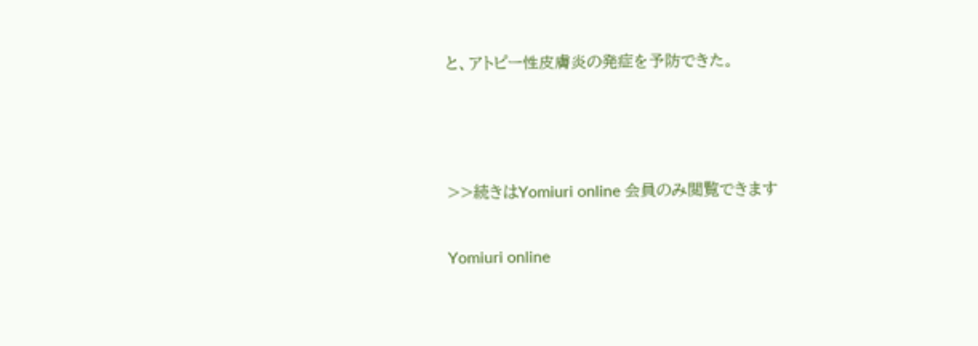と、アトピー性皮膚炎の発症を予防できた。



>>続きはYomiuri online 会員のみ閲覧できます

Yomiuri online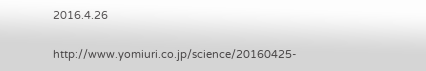2016.4.26

http://www.yomiuri.co.jp/science/20160425-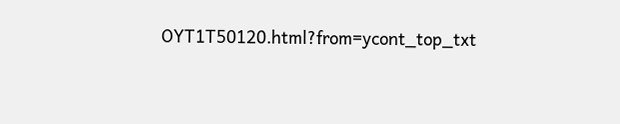OYT1T50120.html?from=ycont_top_txt